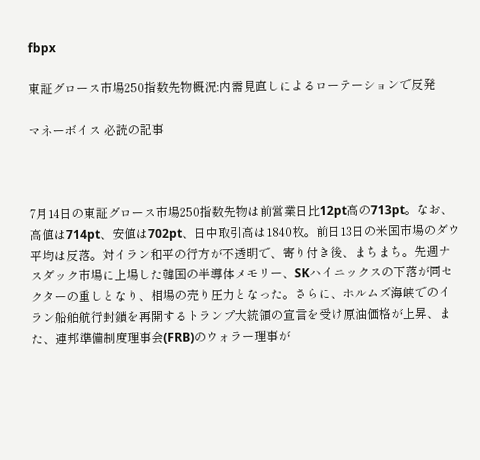fbpx

東証グロース市場250指数先物概況:内需見直しによるローテーションで反発

マネーボイス 必読の記事



7月14日の東証グロース市場250指数先物は前営業日比12pt高の713pt。なお、高値は714pt、安値は702pt、日中取引高は1840枚。前日13日の米国市場のダウ平均は反落。対イラン和平の行方が不透明で、寄り付き後、まちまち。先週ナスダック市場に上場した韓国の半導体メモリー、SKハイニックスの下落が同セクターの重しとなり、相場の売り圧力となった。さらに、ホルムズ海峡でのイラン船舶航行封鎖を再開するトランプ大統領の宣言を受け原油価格が上昇、また、連邦準備制度理事会(FRB)のウォラー理事が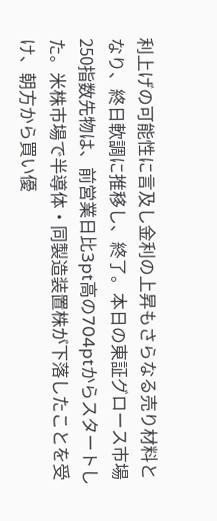利上げの可能性に言及し金利の上昇もさらなる売り材料となり、終日軟調に推移し、終了。本日の東証グロース市場250指数先物は、前営業日比3pt高の704ptからスタートした。米株市場で半導体・同製造装置株が下落したことを受け、朝方から買い優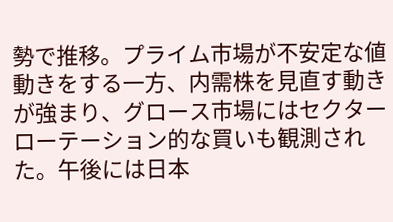勢で推移。プライム市場が不安定な値動きをする一方、内需株を見直す動きが強まり、グロース市場にはセクターローテーション的な買いも観測された。午後には日本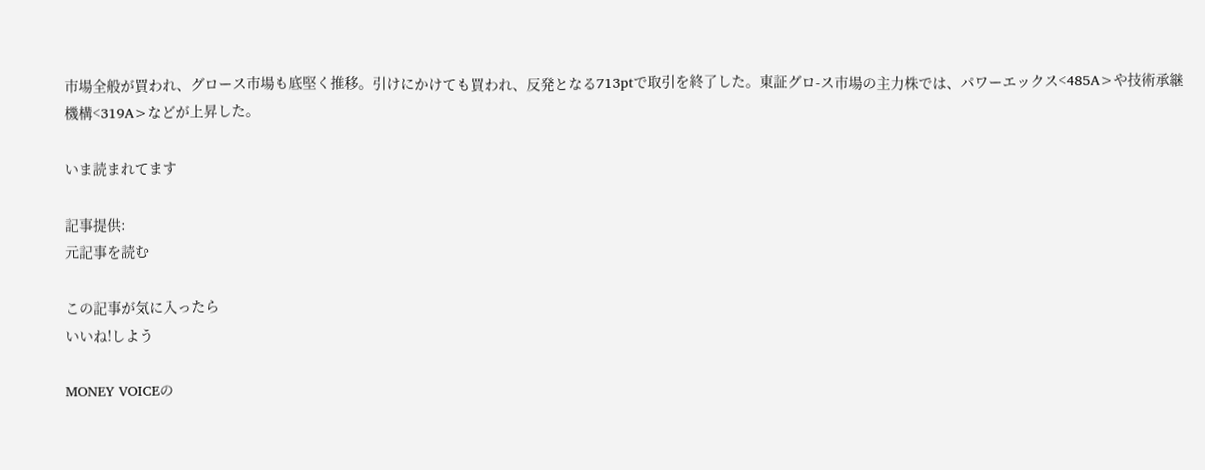市場全般が買われ、グロース市場も底堅く推移。引けにかけても買われ、反発となる713ptで取引を終了した。東証グロ-ス市場の主力株では、パワーエックス<485A>や技術承継機構<319A>などが上昇した。

いま読まれてます

記事提供:
元記事を読む

この記事が気に入ったら
いいね!しよう

MONEY VOICEの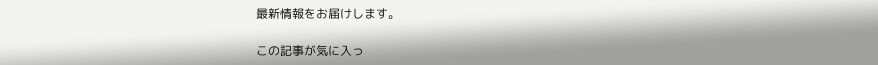最新情報をお届けします。

この記事が気に入っ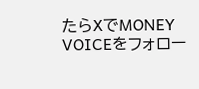たらXでMONEY VOICEをフォロー